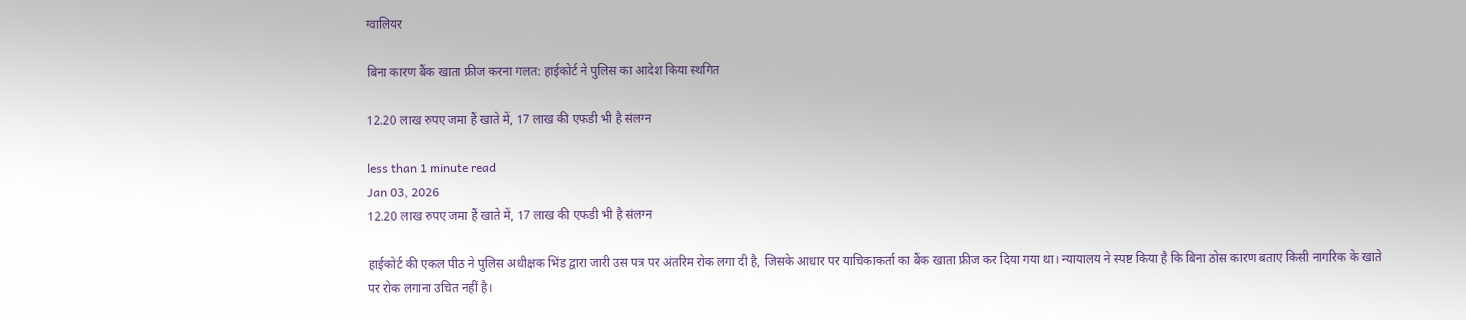ग्वालियर

बिना कारण बैंक खाता फ्रीज करना गलत: हाईकोर्ट ने पुलिस का आदेश किया स्थगित

12.20 लाख रुपए जमा हैं खाते में, 17 लाख की एफडी भी है संलग्न

less than 1 minute read
Jan 03, 2026
12.20 लाख रुपए जमा हैं खाते में, 17 लाख की एफडी भी है संलग्न

हाईकोर्ट की एकल पीठ ने पुलिस अधीक्षक भिंड द्वारा जारी उस पत्र पर अंतरिम रोक लगा दी है, जिसके आधार पर याचिकाकर्ता का बैंक खाता फ्रीज कर दिया गया था। न्यायालय ने स्पष्ट किया है कि बिना ठोस कारण बताए किसी नागरिक के खाते पर रोक लगाना उचित नहीं है।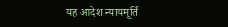यह आदेश न्यायमूर्ति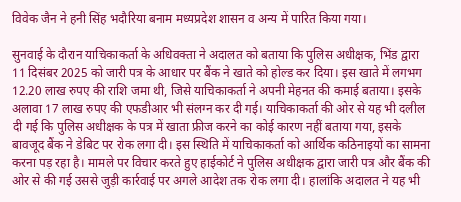विवेक जैन ने हनी सिंह भदौरिया बनाम मध्यप्रदेश शासन व अन्य में पारित किया गया।

सुनवाई के दौरान याचिकाकर्ता के अधिवक्ता ने अदालत को बताया कि पुलिस अधीक्षक, भिंड द्वारा 11 दिसंबर 2025 को जारी पत्र के आधार पर बैंक ने खाते को होल्ड कर दिया। इस खाते में लगभग 12.20 लाख रुपए की राशि जमा थी, जिसे याचिकाकर्ता ने अपनी मेहनत की कमाई बताया। इसके अलावा 17 लाख रुपए की एफडीआर भी संलग्न कर दी गई। याचिकाकर्ता की ओर से यह भी दलील दी गई कि पुलिस अधीक्षक के पत्र में खाता फ्रीज करने का कोई कारण नहीं बताया गया, इसके बावजूद बैंक ने डेबिट पर रोक लगा दी। इस स्थिति में याचिकाकर्ता को आर्थिक कठिनाइयों का सामना करना पड़ रहा है। मामले पर विचार करते हुए हाईकोर्ट ने पुलिस अधीक्षक द्वारा जारी पत्र और बैंक की ओर से की गई उससे जुड़ी कार्रवाई पर अगले आदेश तक रोक लगा दी। हालांकि अदालत ने यह भी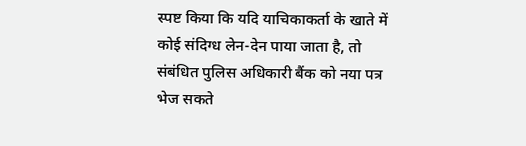स्पष्ट किया कि यदि याचिकाकर्ता के खाते में कोई संदिग्ध लेन-देन पाया जाता है, तो संबंधित पुलिस अधिकारी बैंक को नया पत्र भेज सकते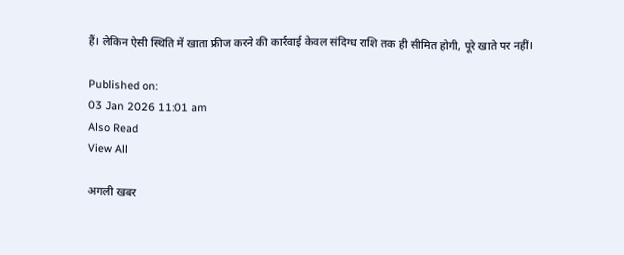हैं। लेकिन ऐसी स्थिति में खाता फ्रीज करने की कार्रवाई केवल संदिग्ध राशि तक ही सीमित होगी, पूरे खाते पर नहीं।

Published on:
03 Jan 2026 11:01 am
Also Read
View All

अगली खबर